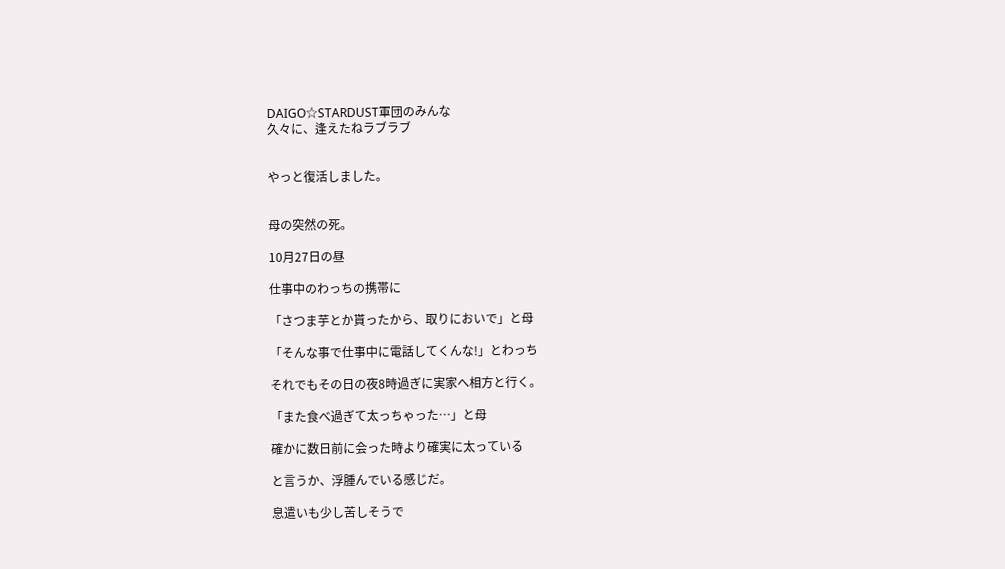DAIGO☆STARDUST軍団のみんな
久々に、逢えたねラブラブ


やっと復活しました。


母の突然の死。

10月27日の昼

仕事中のわっちの携帯に

「さつま芋とか貰ったから、取りにおいで」と母

「そんな事で仕事中に電話してくんな!」とわっち

それでもその日の夜8時過ぎに実家へ相方と行く。

「また食べ過ぎて太っちゃった…」と母

確かに数日前に会った時より確実に太っている

と言うか、浮腫んでいる感じだ。

息遣いも少し苦しそうで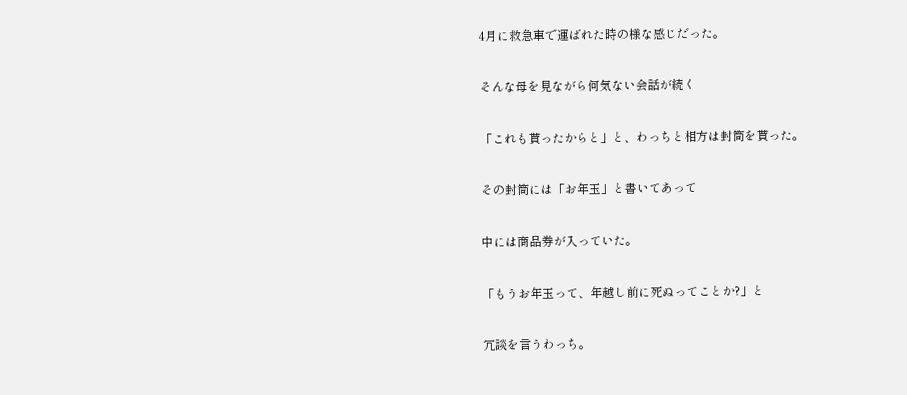4月に救急車で運ばれた時の様な感じだった。

そんな母を見ながら何気ない会話が続く

「これも貰ったからと」と、わっちと相方は封筒を貰った。

その封筒には「お年玉」と書いてあって

中には商品券が入っていた。

「もうお年玉って、年越し前に死ぬってことか?」と

冗談を言うわっち。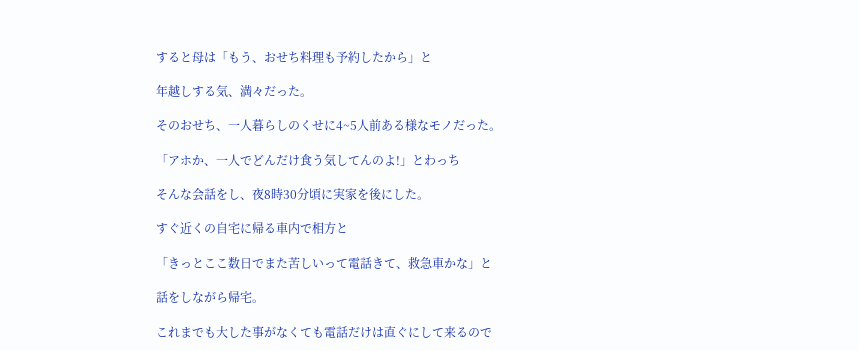すると母は「もう、おせち料理も予約したから」と

年越しする気、満々だった。

そのおせち、一人暮らしのくせに4~5人前ある様なモノだった。

「アホか、一人でどんだけ食う気してんのよ!」とわっち

そんな会話をし、夜8時30分頃に実家を後にした。

すぐ近くの自宅に帰る車内で相方と

「きっとここ数日でまた苦しいって電話きて、救急車かな」と

話をしながら帰宅。

これまでも大した事がなくても電話だけは直ぐにして来るので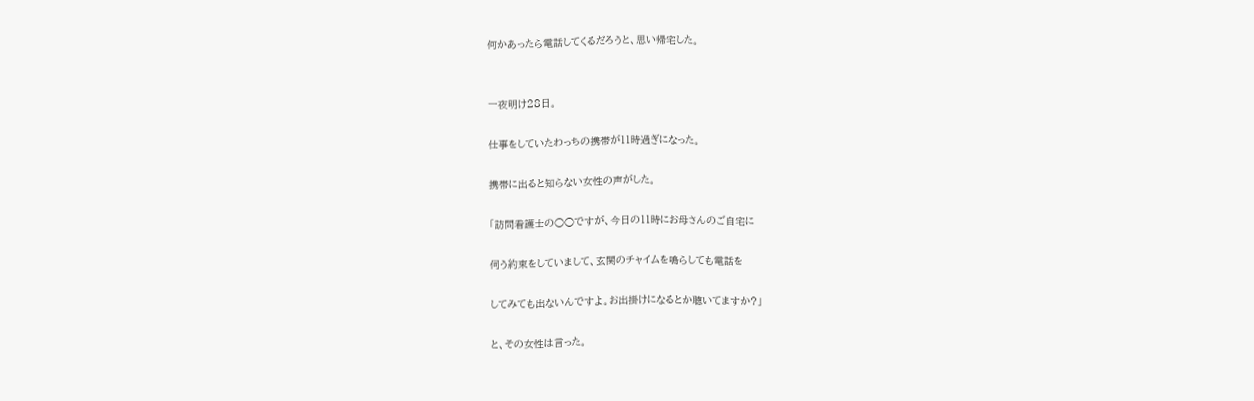何かあったら電話してくるだろうと、思い帰宅した。


一夜明け28日。

仕事をしていたわっちの携帯が11時過ぎになった。

携帯に出ると知らない女性の声がした。

「訪問看護士の○○ですが、今日の11時にお母さんのご自宅に

伺う約束をしていまして、玄関のチャイムを鳴らしても電話を

してみても出ないんですよ。お出掛けになるとか聴いてますか?」

と、その女性は言った。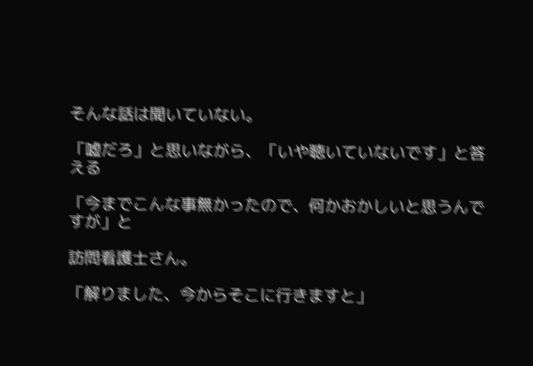そんな話は聞いていない。

「嘘だろ」と思いながら、「いや聴いていないです」と答える

「今までこんな事無かったので、何かおかしいと思うんですが」と

訪問看護士さん。

「解りました、今からそこに行きますと」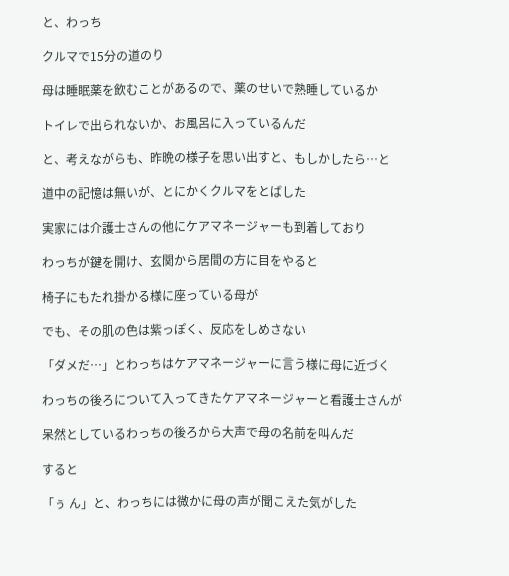と、わっち

クルマで15分の道のり

母は睡眠薬を飲むことがあるので、薬のせいで熟睡しているか

トイレで出られないか、お風呂に入っているんだ

と、考えながらも、昨晩の様子を思い出すと、もしかしたら…と

道中の記憶は無いが、とにかくクルマをとばした

実家には介護士さんの他にケアマネージャーも到着しており

わっちが鍵を開け、玄関から居間の方に目をやると

椅子にもたれ掛かる様に座っている母が

でも、その肌の色は紫っぽく、反応をしめさない

「ダメだ…」とわっちはケアマネージャーに言う様に母に近づく

わっちの後ろについて入ってきたケアマネージャーと看護士さんが

呆然としているわっちの後ろから大声で母の名前を叫んだ

すると

「ぅ ん」と、わっちには微かに母の声が聞こえた気がした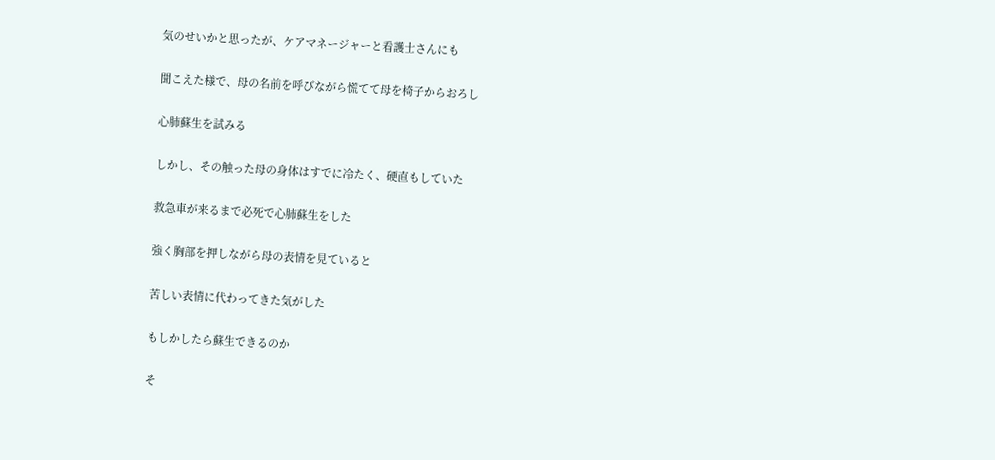気のせいかと思ったが、ケアマネージャーと看護士さんにも

聞こえた様で、母の名前を呼びながら慌てて母を椅子からおろし

心肺蘇生を試みる

しかし、その触った母の身体はすでに冷たく、硬直もしていた

救急車が来るまで必死で心肺蘇生をした

強く胸部を押しながら母の表情を見ていると

苦しい表情に代わってきた気がした

もしかしたら蘇生できるのか

そ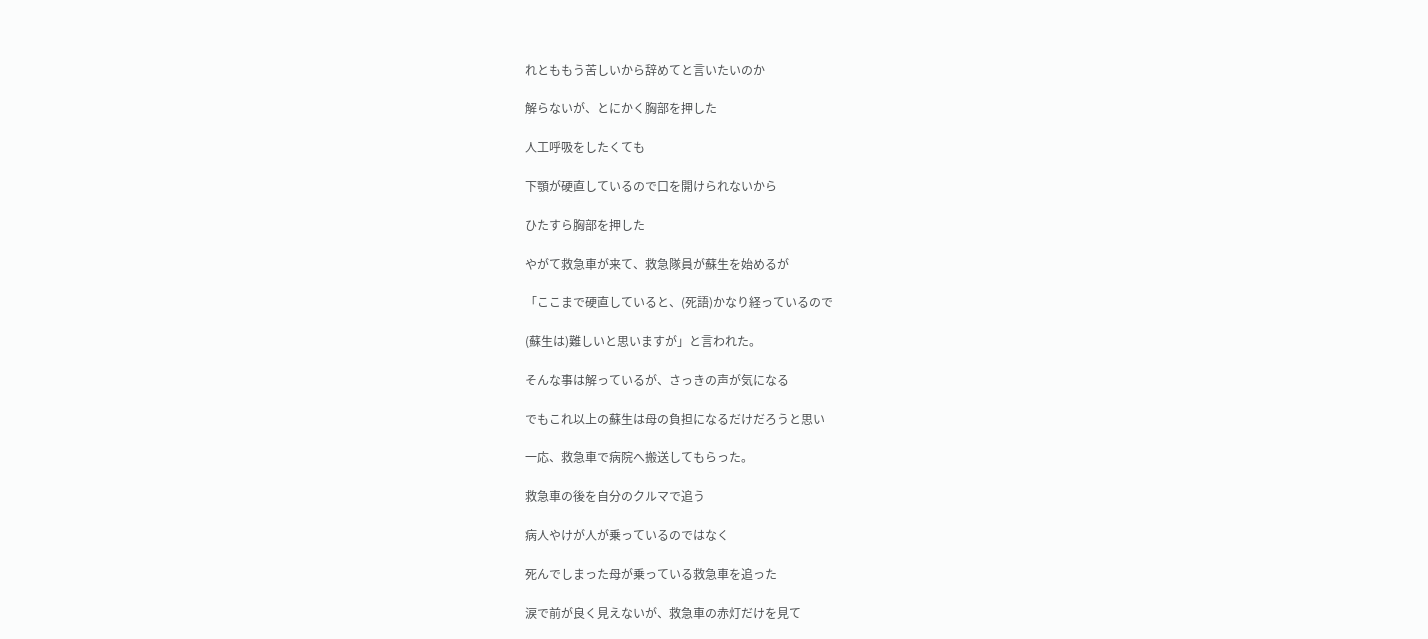れとももう苦しいから辞めてと言いたいのか

解らないが、とにかく胸部を押した

人工呼吸をしたくても

下顎が硬直しているので口を開けられないから

ひたすら胸部を押した

やがて救急車が来て、救急隊員が蘇生を始めるが

「ここまで硬直していると、(死語)かなり経っているので

(蘇生は)難しいと思いますが」と言われた。

そんな事は解っているが、さっきの声が気になる

でもこれ以上の蘇生は母の負担になるだけだろうと思い

一応、救急車で病院へ搬送してもらった。

救急車の後を自分のクルマで追う

病人やけが人が乗っているのではなく

死んでしまった母が乗っている救急車を追った

涙で前が良く見えないが、救急車の赤灯だけを見て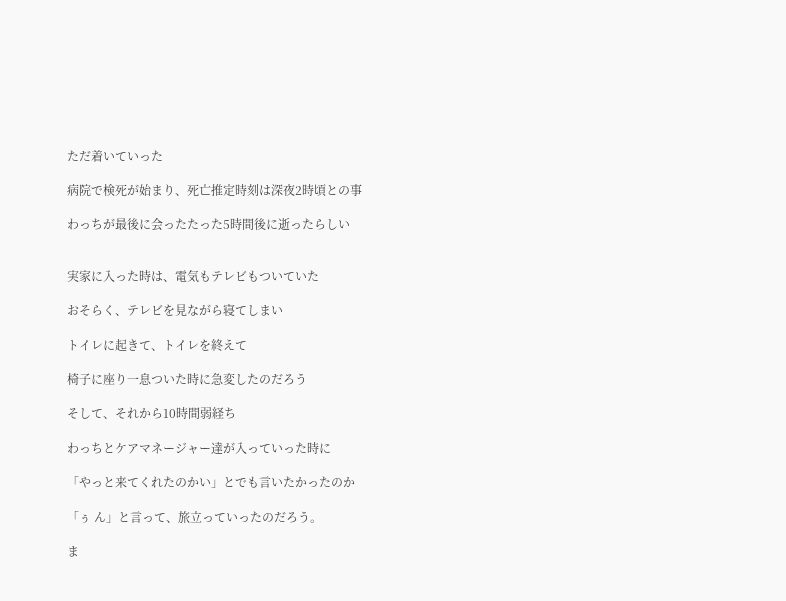ただ着いていった

病院で検死が始まり、死亡推定時刻は深夜2時頃との事

わっちが最後に会ったたった5時間後に逝ったらしい


実家に入った時は、電気もテレビもついていた

おそらく、テレビを見ながら寝てしまい

トイレに起きて、トイレを終えて

椅子に座り一息ついた時に急変したのだろう

そして、それから10時間弱経ち

わっちとケアマネージャー達が入っていった時に

「やっと来てくれたのかい」とでも言いたかったのか

「ぅ ん」と言って、旅立っていったのだろう。

ま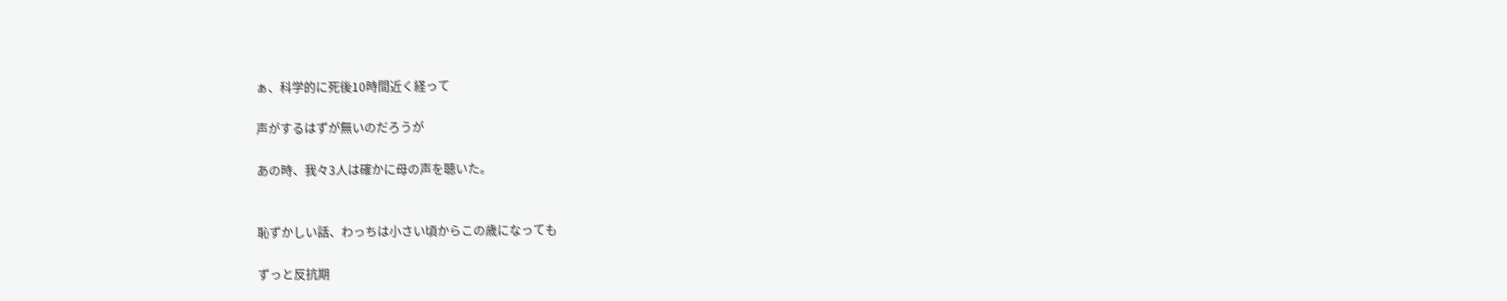ぁ、科学的に死後10時間近く経って

声がするはずが無いのだろうが

あの時、我々3人は確かに母の声を聴いた。


恥ずかしい話、わっちは小さい頃からこの歳になっても

ずっと反抗期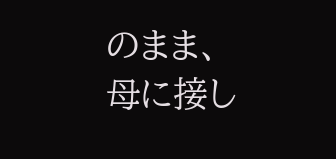のまま、母に接し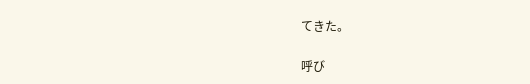てきた。

呼び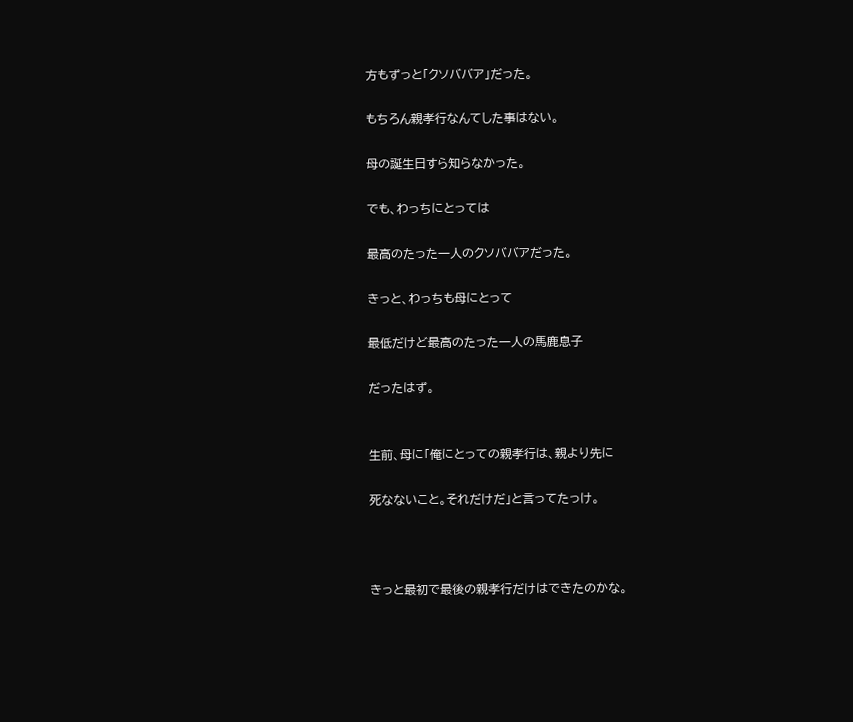方もずっと「クソババア」だった。

もちろん親孝行なんてした事はない。

母の誕生日すら知らなかった。

でも、わっちにとっては

最高のたった一人のクソババアだった。

きっと、わっちも母にとって

最低だけど最高のたった一人の馬鹿息子

だったはず。


生前、母に「俺にとっての親孝行は、親より先に

死なないこと。それだけだ」と言ってたっけ。



きっと最初で最後の親孝行だけはできたのかな。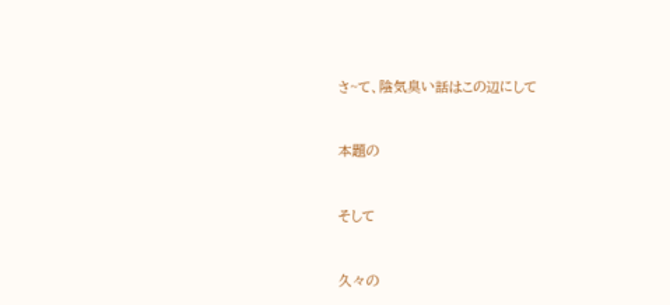さ~て、陰気臭い話はこの辺にして


本題の


そして


久々の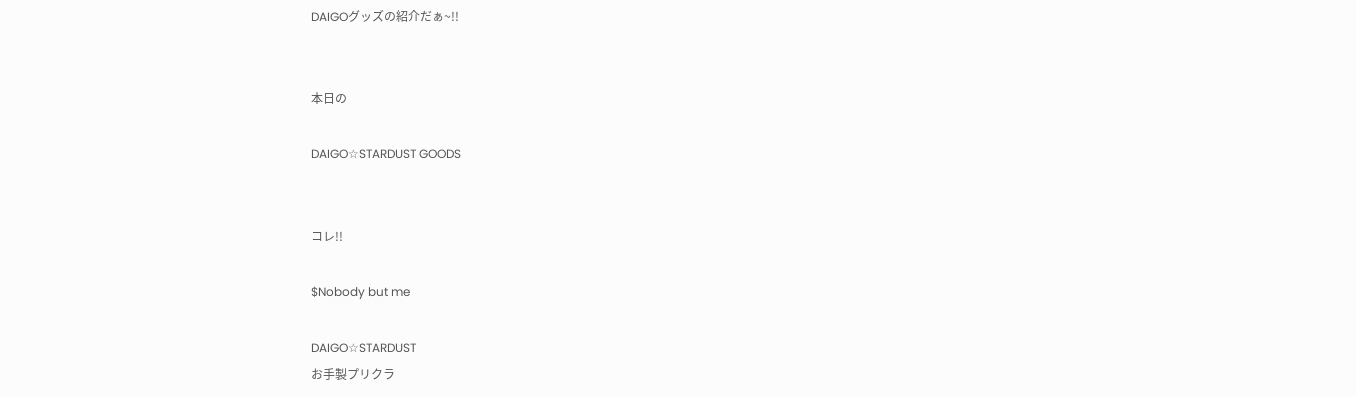DAIGOグッズの紹介だぁ~!!


本日の

DAIGO☆STARDUST GOODS


コレ!!

$Nobody but me

DAIGO☆STARDUST
お手製プリクラ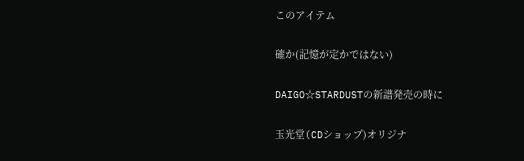このアイテム

確か(記憶が定かではない)

DAIGO☆STARDUSTの新譜発売の時に

玉光堂(CDショップ)オリジナ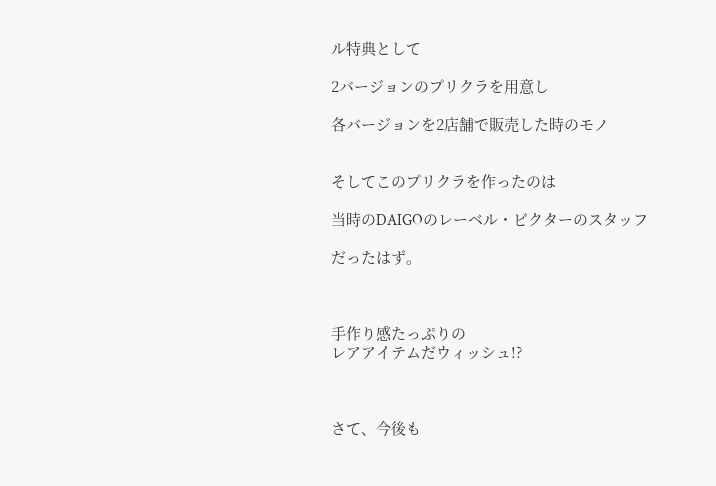ル特典として

2バージョンのプリクラを用意し

各バージョンを2店舗で販売した時のモノ


そしてこのプリクラを作ったのは

当時のDAIGOのレーベル・ビクターのスタッフ

だったはず。



手作り感たっぷりの
レアアイテムだウィッシュ!?



さて、今後も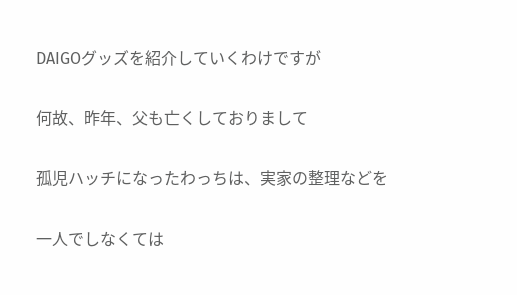DAIGOグッズを紹介していくわけですが

何故、昨年、父も亡くしておりまして

孤児ハッチになったわっちは、実家の整理などを

一人でしなくては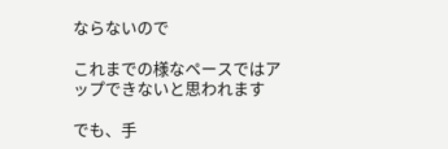ならないので

これまでの様なペースではアップできないと思われます

でも、手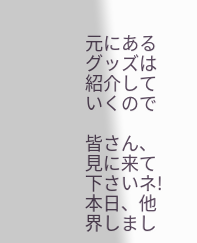元にあるグッズは紹介していくので

皆さん、見に来て下さいネ!
本日、他界しまし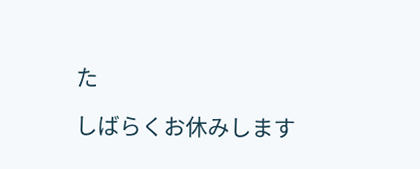た

しばらくお休みします